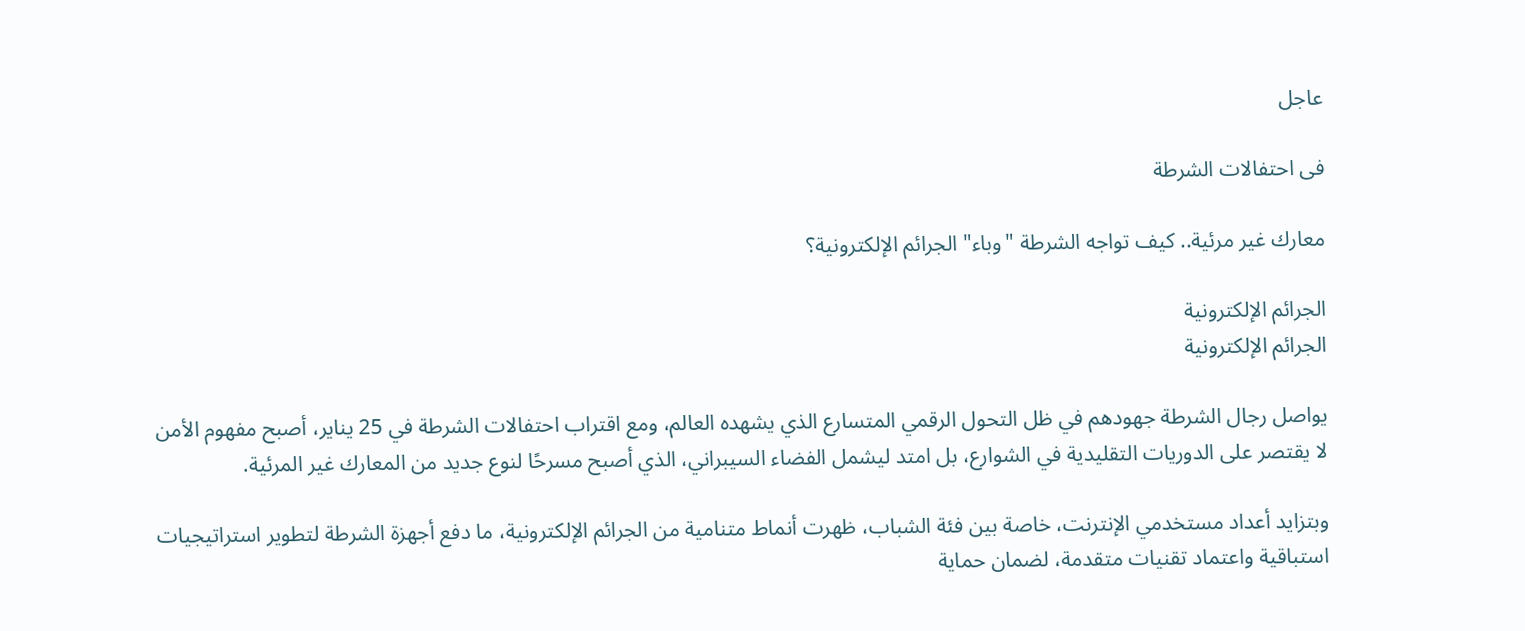عاجل

فى احتفالات الشرطة

معارك غير مرئية.. كيف تواجه الشرطة "وباء" الجرائم الإلكترونية؟

الجرائم الإلكترونية
الجرائم الإلكترونية

يواصل رجال الشرطة جهودهم في ظل التحول الرقمي المتسارع الذي يشهده العالم، ومع اقتراب احتفالات الشرطة في 25 يناير، أصبح مفهوم الأمن لا يقتصر على الدوريات التقليدية في الشوارع، بل امتد ليشمل الفضاء السيبراني، الذي أصبح مسرحًا لنوع جديد من المعارك غير المرئية.

وبتزايد أعداد مستخدمي الإنترنت، خاصة بين فئة الشباب، ظهرت أنماط متنامية من الجرائم الإلكترونية، ما دفع أجهزة الشرطة لتطوير استراتيجيات استباقية واعتماد تقنيات متقدمة، لضمان حماية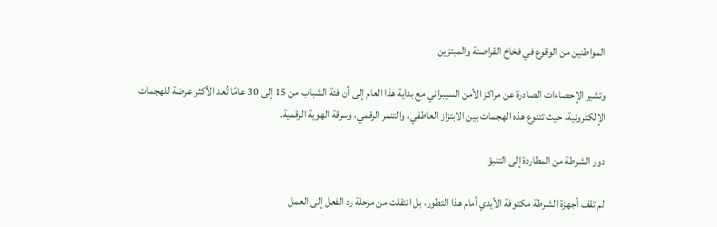المواطنين من الوقوع في فخاخ القراصنة والمبتزين

وتشير الإحصاءات الصادرة عن مراكز الأمن السيبراني مع بداية هذا العام إلى أن فئة الشباب من 15 إلى 30 عامًا تُعد الأكثر عرضة للهجمات الإلكترونية، حيث تتنوع هذه الهجمات بين الابتزاز العاطفي، والتنمر الرقمي، وسرقة الهوية الرقمية.

دور الشرطة من المطاردة إلى التنبؤ

لم تقف أجهزة الشرطة مكتوفة الأيدي أمام هذا التطور، بل انتقلت من مرحلة رد الفعل إلى العمل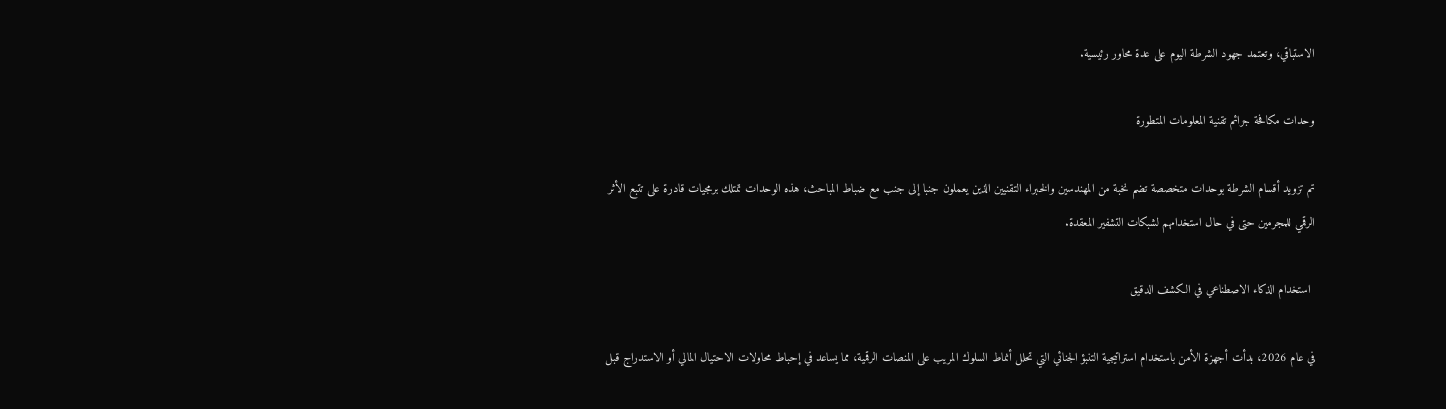الاستباقي، وتعتمد جهود الشرطة اليوم على عدة محاور رئيسية.

وحدات مكافحة جرائم تقنية المعلومات المتطورة

تم تزويد أقسام الشرطة بوحدات متخصصة تضم نخبة من المهندسين والخبراء التقنيين الذين يعملون جنبا إلى جنب مع ضباط المباحث، هذه الوحدات تمتلك برمجيات قادرة على تتبع الأثر الرقمي للمجرمين حتى في حال استخدامهم لشبكات التشفير المعقدة.

 استخدام الذكاء الاصطناعي في الكشف الدقيق

في عام 2026، بدأت أجهزة الأمن باستخدام استراتيجية التنبؤ الجنائي التي تحلل أنماط السلوك المريب على المنصات الرقمية، مما يساعد في إحباط محاولات الاحتيال المالي أو الاستدراج قبل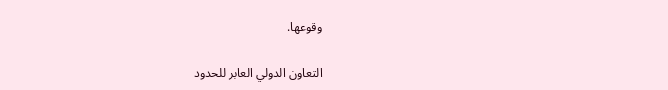وقوعها.

التعاون الدولي العابر للحدود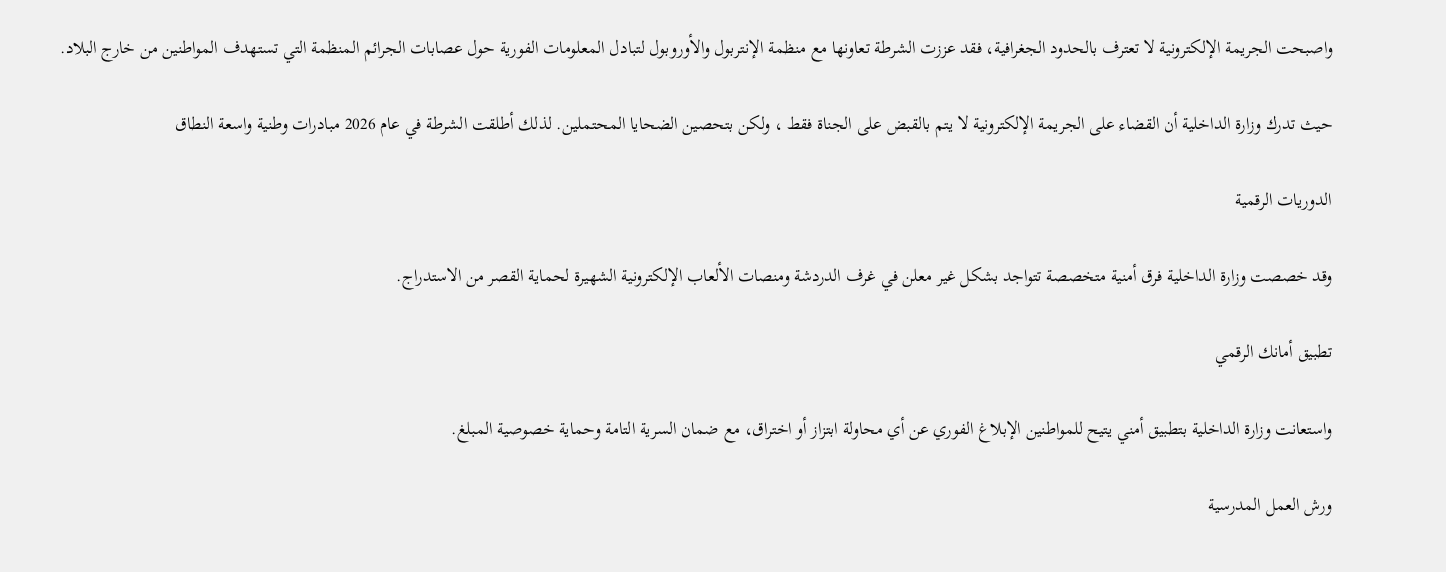واصبحت الجريمة الإلكترونية لا تعترف بالحدود الجغرافية، فقد عززت الشرطة تعاونها مع منظمة الإنتربول والأوروبول لتبادل المعلومات الفورية حول عصابات الجرائم المنظمة التي تستهدف المواطنين من خارج البلاد.

حيث تدرك وزارة الداخلية أن القضاء على الجريمة الإلكترونية لا يتم بالقبض على الجناة فقط ، ولكن بتحصين الضحايا المحتملين. لذلك أطلقت الشرطة في عام 2026 مبادرات وطنية واسعة النطاق

الدوريات الرقمية

وقد خصصت وزارة الداخلية فرق أمنية متخصصة تتواجد بشكل غير معلن في غرف الدردشة ومنصات الألعاب الإلكترونية الشهيرة لحماية القصر من الاستدراج.

تطبيق أمانك الرقمي

واستعانت وزارة الداخلية بتطبيق أمني يتيح للمواطنين الإبلاغ الفوري عن أي محاولة ابتزاز أو اختراق، مع ضمان السرية التامة وحماية خصوصية المبلغ.

ورش العمل المدرسية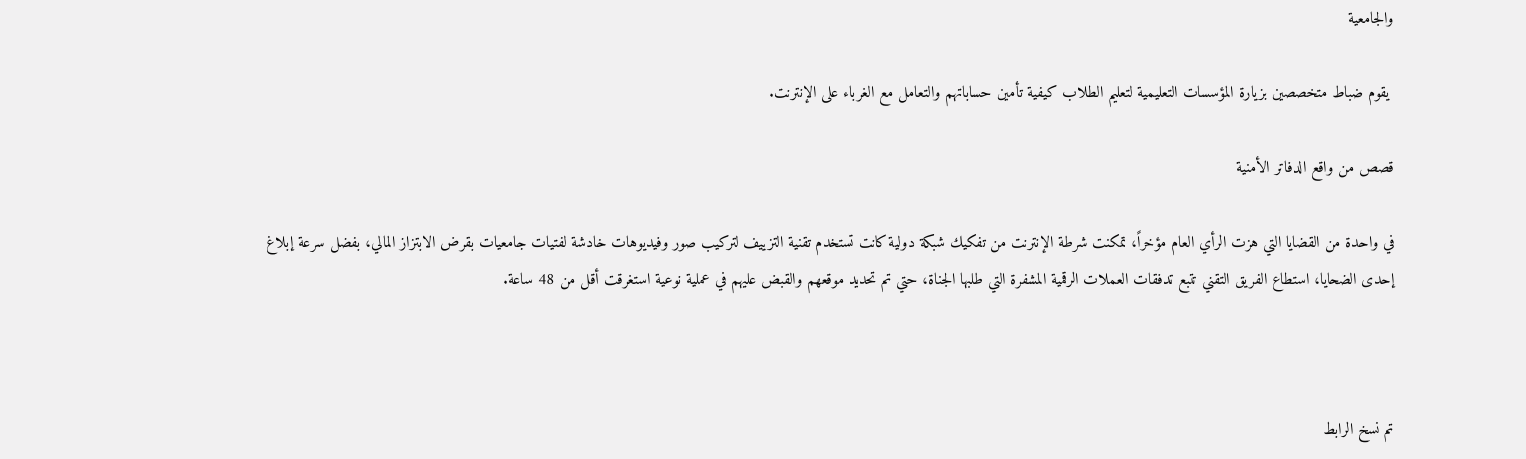والجامعية

 يقوم ضباط متخصصين بزيارة المؤسسات التعليمية لتعليم الطلاب كيفية تأمين حساباتهم والتعامل مع الغرباء على الإنترنت.

قصص من واقع الدفاتر الأمنية

في واحدة من القضايا التي هزت الرأي العام مؤخراً، تمكنت شرطة الإنترنت من تفكيك شبكة دولية كانت تستخدم تقنية التزييف لتركيب صور وفيديوهات خادشة لفتيات جامعيات بقرض الابتزاز المالي، بفضل سرعة إبلاغ إحدى الضحايا، استطاع الفريق التقني تتبع تدفقات العملات الرقمية المشفرة التي طلبها الجناة، حتي تم تحديد موقعهم والقبض عليهم في عملية نوعية استغرقت أقل من 48 ساعة.



تم نسخ الرابط